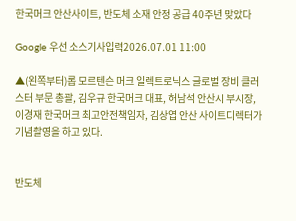한국머크 안산사이트, 반도체 소재 안정 공급 40주년 맞았다

Google 우선 소스기사입력2026.07.01 11:00

▲(왼쪽부터)롭 모르텐슨 머크 일렉트로닉스 글로벌 장비 클러스터 부문 총괄, 김우규 한국머크 대표, 허남석 안산시 부시장, 이경재 한국머크 최고안전책임자, 김상엽 안산 사이트디렉터가 기념촬영을 하고 있다.


반도체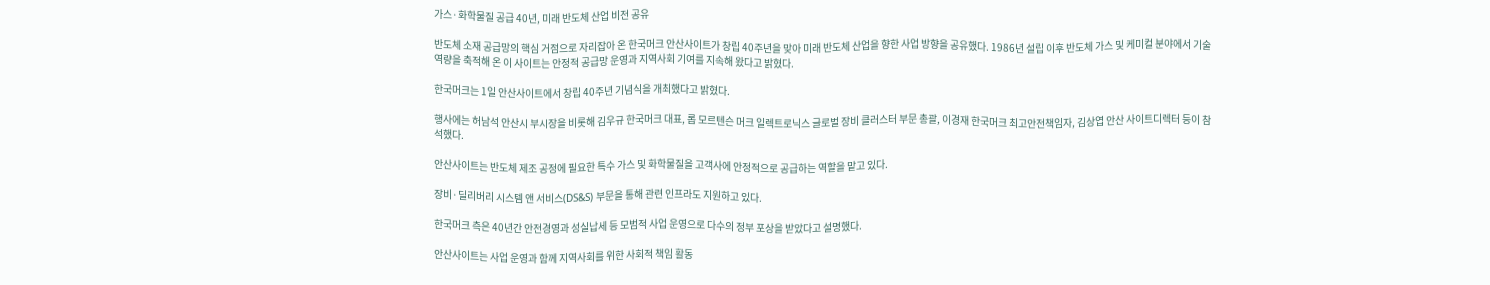가스·화학물질 공급 40년, 미래 반도체 산업 비전 공유

반도체 소재 공급망의 핵심 거점으로 자리잡아 온 한국머크 안산사이트가 창립 40주년을 맞아 미래 반도체 산업을 향한 사업 방향을 공유했다. 1986년 설립 이후 반도체 가스 및 케미컬 분야에서 기술 역량을 축적해 온 이 사이트는 안정적 공급망 운영과 지역사회 기여를 지속해 왔다고 밝혔다.

한국머크는 1일 안산사이트에서 창립 40주년 기념식을 개최했다고 밝혔다.

행사에는 허남석 안산시 부시장을 비롯해 김우규 한국머크 대표, 롭 모르텐슨 머크 일렉트로닉스 글로벌 장비 클러스터 부문 총괄, 이경재 한국머크 최고안전책임자, 김상엽 안산 사이트디렉터 등이 참석했다.

안산사이트는 반도체 제조 공정에 필요한 특수 가스 및 화학물질을 고객사에 안정적으로 공급하는 역할을 맡고 있다.

장비·딜리버리 시스템 앤 서비스(DS&S) 부문을 통해 관련 인프라도 지원하고 있다.

한국머크 측은 40년간 안전경영과 성실납세 등 모범적 사업 운영으로 다수의 정부 포상을 받았다고 설명했다.

안산사이트는 사업 운영과 함께 지역사회를 위한 사회적 책임 활동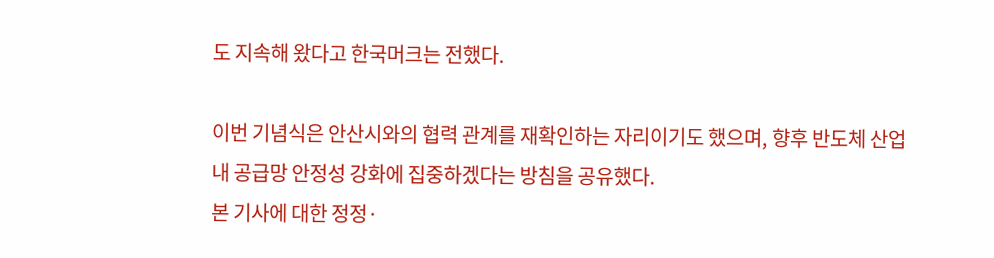도 지속해 왔다고 한국머크는 전했다.

이번 기념식은 안산시와의 협력 관계를 재확인하는 자리이기도 했으며, 향후 반도체 산업 내 공급망 안정성 강화에 집중하겠다는 방침을 공유했다.
본 기사에 대한 정정·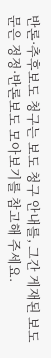반론·추후보도 청구는 보도 청구 안내를, 그간 게재된 보도문은 정정·반론보도 모아보기를 참고해 주세요.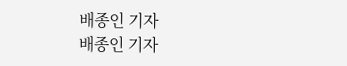배종인 기자
배종인 기자